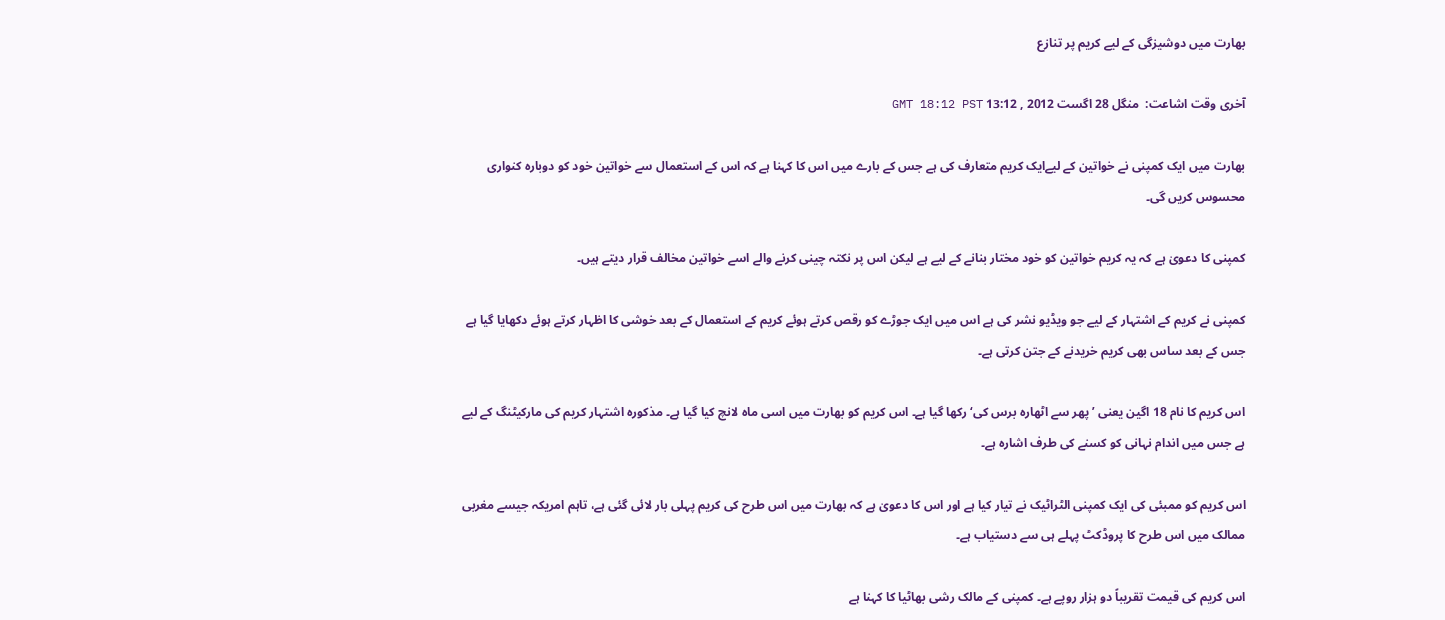بھارت میں دوشیزگی کے لیے کریم پر تنازع

آخری وقت اشاعت:  منگل 28 اگست 2012 , 13:12 GMT 18:12 PST

بھارت میں ایک کمپنی نے خواتین کے لیےایک کریم متعارف کی ہے جس کے بارے میں اس کا کہنا ہے کہ اس کے استعمال سے خواتین خود کو دوبارہ کنواری محسوس کریں گی۔

کمپنی کا دعویٰ ہے کہ یہ کریم خواتین کو خود مختار بنانے کے لیے ہے لیکن اس پر نکتہ چینی کرنے والے اسے خواتین مخالف قرار دیتے ہیں۔

کمپنی نے کریم کے اشتہار کے لیے جو ویڈیو نشر کی ہے اس میں ایک جوڑے کو رقص کرتے ہوئے کریم کے استعمال کے بعد خوشی کا اظہار کرتے ہوئے دکھایا گيا ہے جس کے بعد ساس بھی کریم خریدنے کے جتن کرتی ہے۔

اس کریم کا نام 18 اگین یعنی ’پھر سے اٹھارہ برس کی‘ رکھا گیا ہے۔ اس کریم کو بھارت میں اسی ماہ لانچ کیا گيا ہے۔ مذکورہ اشتہار کریم کی مارکیٹنگ کے لیے ہے جس میں اندام نہانی کو کسنے کی طرف اشارہ ہے۔

اس کریم کو ممبئی کی ایک کمپنی الٹراٹیک نے تیار کیا ہے اور اس کا دعویٰ ہے کہ بھارت میں اس طرح کی کریم پہلی بار لائی گئی ہے، تاہم امریکہ جیسے مغربی ممالک میں اس طرح کا پروڈکٹ پہلے ہی سے دستیاب ہے۔

اس کریم کی قیمت تقریباً دو ہزار روپے ہے۔ کمپنی کے مالک رشی بھاٹیا کا کہنا ہے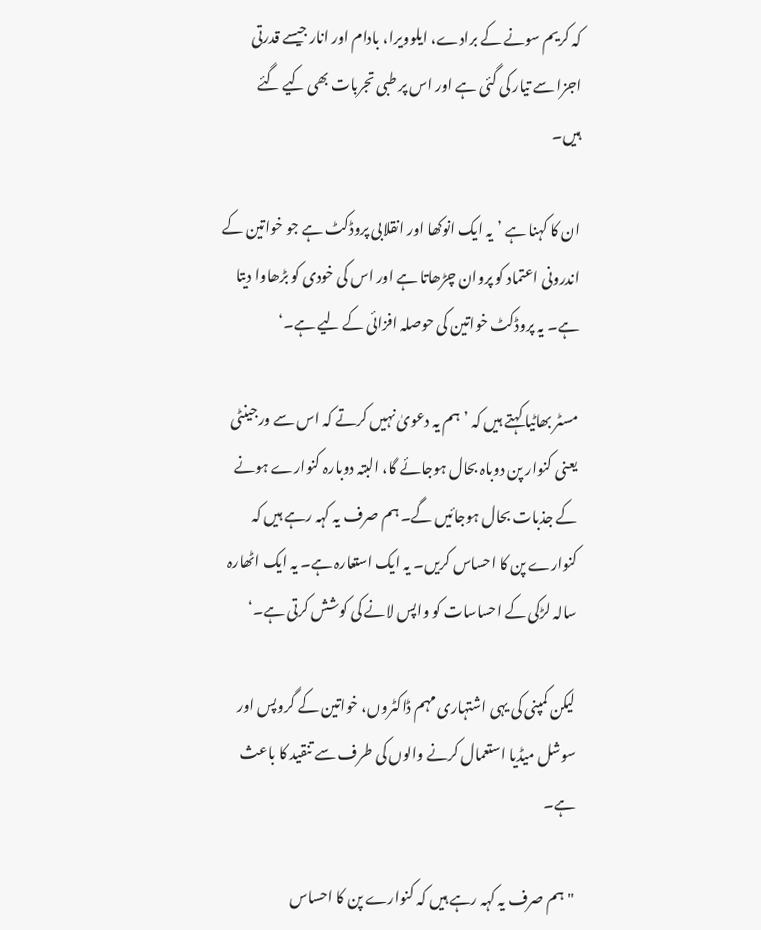کہ کریم سونے کے برادے، ایلوویرا، بادام اور انار جیسے قدرتی اجزا سے تیار کی گئی ہے اور اس پر طبی تجربات بھی کیے گئے ہیں۔

ان کا کہنا ہے ’یہ ایک انوکھا اور انقلابی پروڈکٹ ہے جو خواتین کے اندرونی اعتماد کو پروان چڑھاتا ہے اور اس کی خودی کو بڑھاوا دیتا ہے۔ یہ پروڈکٹ خواتین کی حوصلہ افزائی کے لیے ہے۔‘

مسٹر بھاٹیا کہتے ہیں کہ ’ہم یہ دعویٰ نہیں کرتے کہ اس سے ورجینٹی یعنی کنوار پن دوباہ بحال ہوجائے گا، البتہ دوبارہ کنوارے ہونے کے جذبات بحال ہوجائیں گے۔ ہم صرف یہ کہہ رہے ہیں کہ کنوارے پن کا احساس کریں۔ یہ ایک استعارہ ہے۔ یہ ایک اٹھارہ سالہ لڑکی کے احساسات کو واپس لانے کی کوشش کرتی ہے۔‘

لیکن کمپنی کی یہی اشتہاری مہم ڈاکٹروں، خواتین کے گروپس اور سوشل میڈیا استعمال کرنے والوں کی طرف سے تنقید کا باعث ہے۔

"ہم صرف یہ کہہ رہے ہیں کہ کنوارے پن کا احساس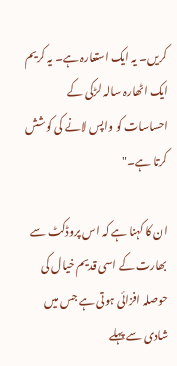کریں۔ یہ ایک استعارہ ہے۔ یہ کریم ایک اٹھارہ سالہ لڑکی کے احساسات کو واپس لانے کی کوشش کرتا ہے۔"

ان کا کہنا ہے کہ اس پروڈکٹ سے بھارت کے اسی قدیم خیال کی حوصلہ افزائی ہوتی ہے جس میں شادی سے پہلے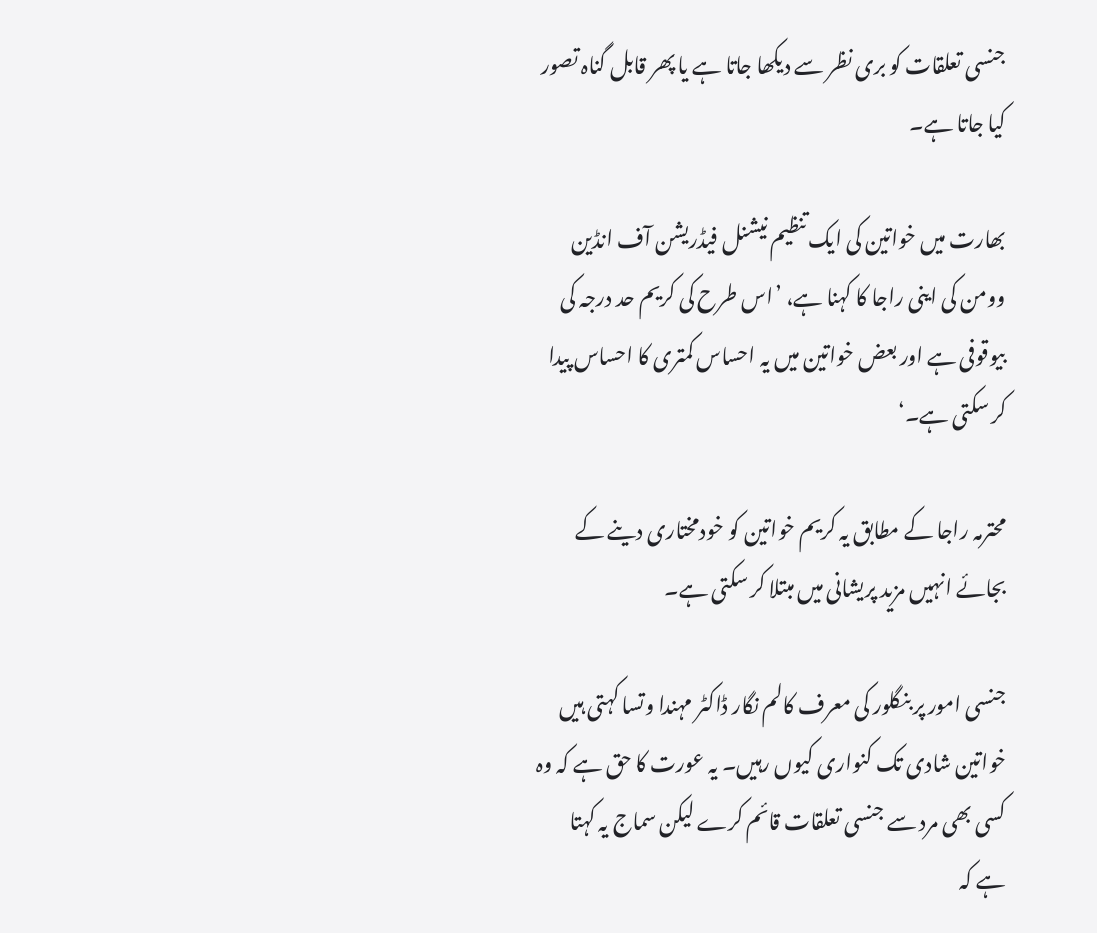جنسی تعلقات کو بری نظر سے دیکھا جاتا ہے یا پھر قابل گناہ تصور کیا جاتا ہے۔

بھارت میں خواتین کی ایک تنظیم نیشنل فیڈریشن آف انڈین وومن کی اینی راجا کا کہنا ہے، ’اس طرح کی کریم حد درجہ کی بیوقوفی ہے اور بعض خواتین میں یہ احساس کمتری کا احساس پیدا کر سکتی ہے۔‘

محترمہ راجا کے مطابق یہ کریم خواتین کو خودمختاری دینے کے بجائے انہیں مزید پریشانی میں مبتلا کر سکتی ہے۔

جنسی امور پر بنگلور کی معرف کالم نگار ڈاکٹر مہندا وتسا کہتی ہیں خواتین شادی تک کنواری کیوں رہیں۔ یہ عورت کا حق ہے کہ وہ کسی بھی مرد سے جنسی تعلقات قائم کرے لیکن سماج یہ کہتا ہے کہ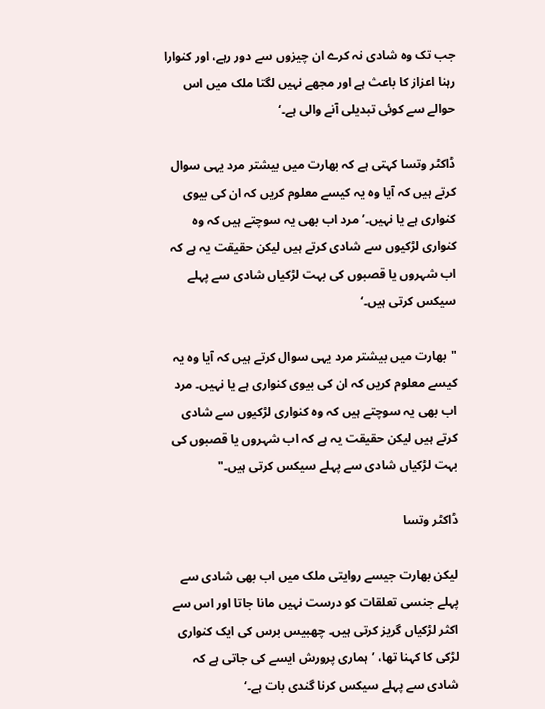جب تک وہ شادی نہ کرے ان چیزوں سے دور رہے، اور کنوارا رہنا اعزاز کا باعث ہے اور مجھے نہیں لگتا ملک میں اس حوالے سے کوئی تبدیلی آنے والی ہے۔‘

ڈاکٹر وتسا کہتی ہے کہ بھارت میں بیشتر مرد یہی سوال کرتے ہیں کہ آیا وہ یہ کیسے معلوم کریں کہ ان کی بیوی کنواری ہے یا نہیں۔’مرد اب بھی یہ سوچتے ہیں کہ وہ کنواری لڑکیوں سے شادی کرتے ہیں لیکن حقیقت یہ ہے کہ اب شہروں یا قصبوں کی بہت لڑکیاں شادی سے پہلے سیکس کرتی ہیں۔‘

"بھارت میں بیشتر مرد یہی سوال کرتے ہیں کہ آیا وہ یہ کیسے معلوم کریں کہ ان کی بیوی کنواری ہے یا نہیں۔ مرد اب بھی یہ سوچتے ہیں کہ وہ کنواری لڑکیوں سے شادی کرتے ہیں لیکن حقیقت یہ ہے کہ اب شہروں یا قصبوں کی بہت لڑکیاں شادی سے پہلے سیکس کرتی ہیں۔"

ڈاکٹر وتسا

لیکن بھارت جیسے روایتی ملک میں اب بھی شادی سے پہلے جنسی تعلقات کو درست نہیں مانا جاتا اور اس سے اکثر لڑکیاں گریز کرتی ہیں۔ چھبیس برس کی ایک کنواری لڑکی کا کہنا تھا، ’ہماری پرورش ایسے کی جاتی ہے کہ شادی سے پہلے سیکس کرنا گندی بات ہے۔‘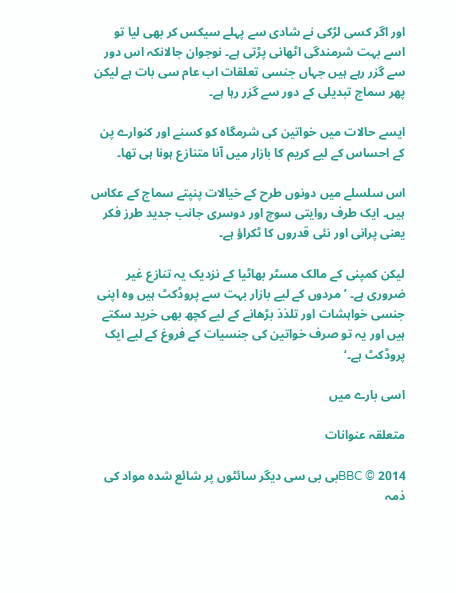اور اگر کسی لڑکی نے شادی سے پہلے سیکس کر بھی لیا تو اسے بہت شرمندگی اٹھانی پڑتی ہے۔ نوجوان جالانکہ اس دور سے گزر رہے ہیں جہاں جنسی تعلقات اب عام سی بات ہے لیکن پھر سماج تبدیلی کے دور سے گزر رہا ہے۔

ایسے حالات میں خواتین کی شرمگاہ کو کسنے اور کنوارے پن کے احساس کے لیے کریم کا بازار میں آنا متنازع ہونا ہی تھا۔

اس سلسلے میں دونوں طرح کے خیالات پنپتے سماج کے عکاس ہیں۔ ایک طرف روایتی سوچ اور دوسری جانب جدید طرز فکر یعنی پرانی اور نئی قدروں کا ٹکراؤ ہے۔

لیکن کمپنی کے مالک مسٹر بھاٹیا کے نزدیک یہ تنازع غیر ضروری ہے۔ ’مردوں کے لیے بازار بہت سے پروڈکٹ ہیں وہ اپنی جنسی خواہشات اور تلذذ بڑھانے کے لیے کچھ بھی خرید سکتے ہیں اور یہ تو صرف خواتین کی جنسیات کے فروغ کے لیے ایک پروڈکٹ ہے۔‘

اسی بارے میں

متعلقہ عنوانات

BBC © 2014بی بی سی دیگر سائٹوں پر شائع شدہ مواد کی ذمہ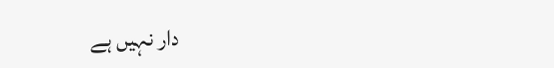دار نہیں ہے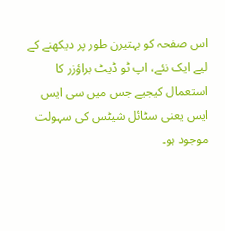اس صفحہ کو بہتیرن طور پر دیکھنے کے لیے ایک نئے، اپ ٹو ڈیٹ براؤزر کا استعمال کیجیے جس میں سی ایس ایس یعنی سٹائل شیٹس کی سہولت موجود ہو۔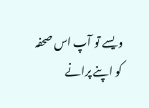ویسے تو آپ اس صحفہ کو اپنے پرانے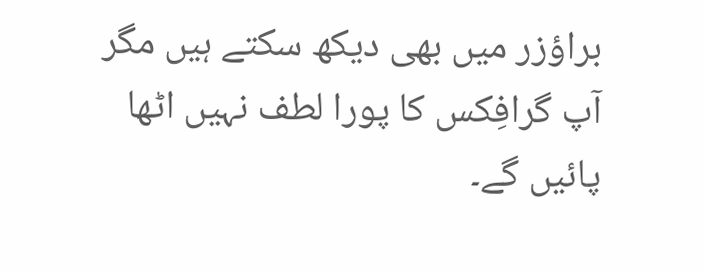براؤزر میں بھی دیکھ سکتے ہیں مگر آپ گرافِکس کا پورا لطف نہیں اٹھا پائیں گے۔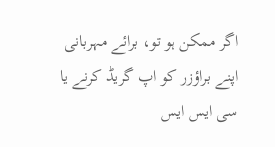اگر ممکن ہو تو، برائے مہربانی اپنے براؤزر کو اپ گریڈ کرنے یا سی ایس ایس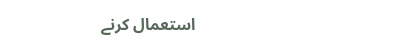استعمال کرنے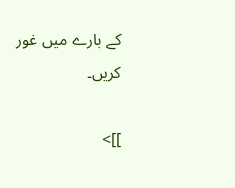کے بارے میں غور کریں۔

]]>